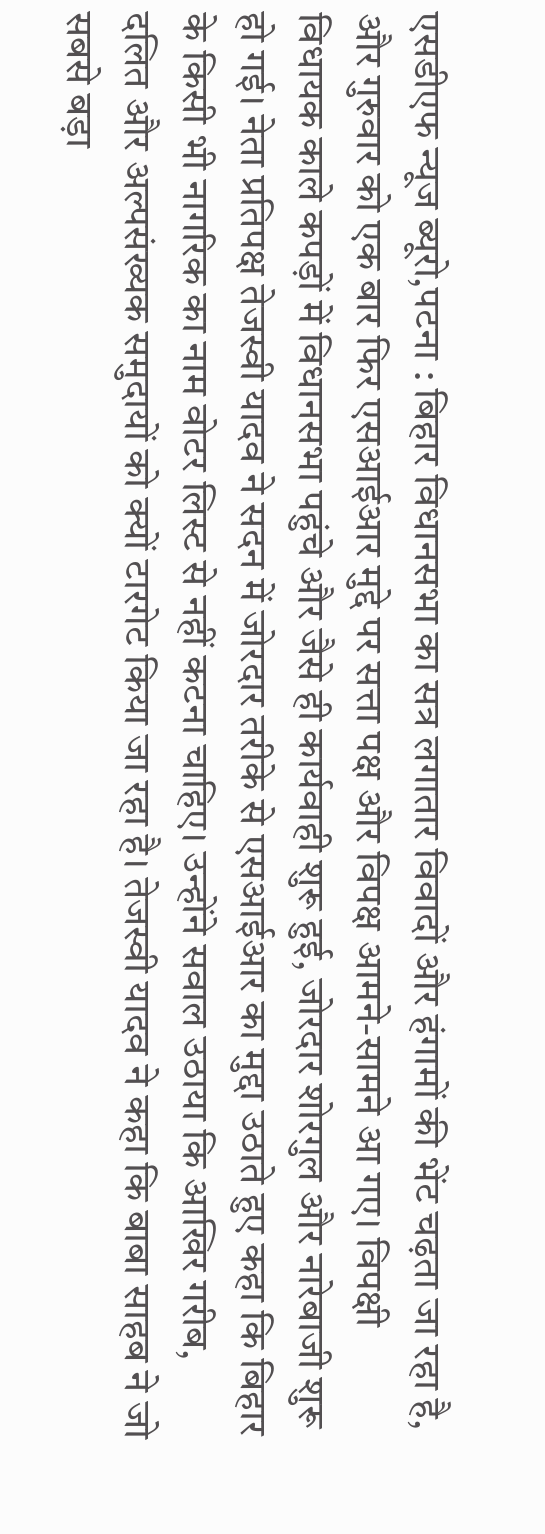एसडीएफ न्यूज ब्यूरो,पटना : बिहार विधानसभा का सत्र लगातार विवादों और हंगामों की भेंट चढ़ता जा रहा है, और गुरुवार को एक बार फिर एसआईआर मुद्दे पर सत्ता पक्ष और विपक्ष आमने-सामने आ गए। विपक्षी विधायक काले कपड़ों में विधानसभा पहुंचे और जैसे ही कार्यवाही शुरू हुई, जोरदार शोरगुल और नारेबाजी शुरू हो गई। नेता प्रतिपक्ष तेजस्वी यादव ने सदन में जोरदार तरीके से एसआईआर का मुद्दा उठाते हुए कहा कि बिहार के किसी भी नागरिक का नाम वोटर लिस्ट से नहीं कटना चाहिए। उन्होंने सवाल उठाया कि आखिर गरीब, दलित और अल्पसंख्यक समुदायों को क्यों टारगेट किया जा रहा है। तेजस्वी यादव ने कहा कि बाबा साहब ने जो सबसे बड़ा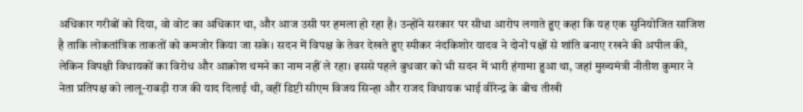अधिकार गरीबों को दिया, वो वोट का अधिकार था, और आज उसी पर हमला हो रहा है। उन्होंने सरकार पर सीधा आरोप लगाते हुए कहा कि यह एक सुनियोजित साजिश है ताकि लोकतांत्रिक ताकतों को कमजोर किया जा सके। सदन में विपक्ष के तेवर देखते हुए स्पीकर नंदकिशोर यादव ने दोनों पक्षों से शांति बनाए रखने की अपील की, लेकिन विपक्षी विधायकों का विरोध और आक्रोश थमने का नाम नहीं ले रहा। इससे पहले बुधवार को भी सदन में भारी हंगामा हुआ था, जहां मुख्यमंत्री नीतीश कुमार ने नेता प्रतिपक्ष को लालू-राबड़ी राज की याद दिलाई थी, वहीं डिप्टी सीएम विजय सिन्हा और राजद विधायक भाई वीरेन्द्र के बीच तीखी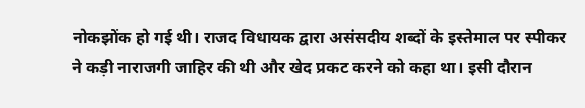नोकझोंक हो गई थी। राजद विधायक द्वारा असंसदीय शब्दों के इस्तेमाल पर स्पीकर ने कड़ी नाराजगी जाहिर की थी और खेद प्रकट करने को कहा था। इसी दौरान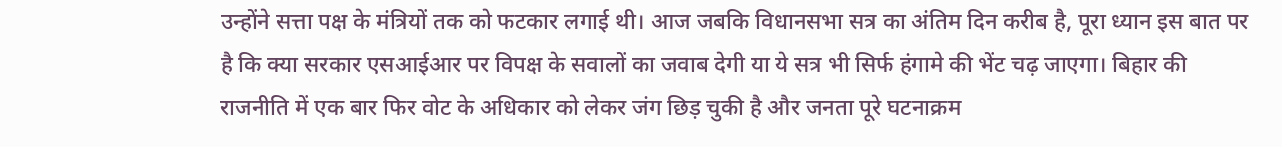उन्होंने सत्ता पक्ष के मंत्रियों तक को फटकार लगाई थी। आज जबकि विधानसभा सत्र का अंतिम दिन करीब है, पूरा ध्यान इस बात पर है कि क्या सरकार एसआईआर पर विपक्ष के सवालों का जवाब देगी या ये सत्र भी सिर्फ हंगामे की भेंट चढ़ जाएगा। बिहार की राजनीति में एक बार फिर वोट के अधिकार को लेकर जंग छिड़ चुकी है और जनता पूरे घटनाक्रम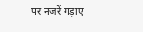पर नजरें गड़ाए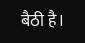बैठी है।